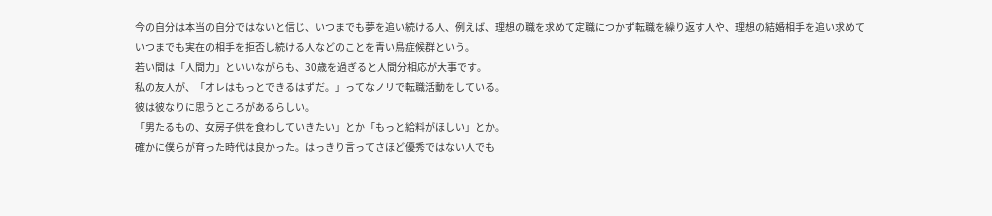今の自分は本当の自分ではないと信じ、いつまでも夢を追い続ける人、例えば、理想の職を求めて定職につかず転職を繰り返す人や、理想の結婚相手を追い求めていつまでも実在の相手を拒否し続ける人などのことを青い鳥症候群という。
若い間は「人間力」といいながらも、30歳を過ぎると人間分相応が大事です。
私の友人が、「オレはもっとできるはずだ。」ってなノリで転職活動をしている。
彼は彼なりに思うところがあるらしい。
「男たるもの、女房子供を食わしていきたい」とか「もっと給料がほしい」とか。
確かに僕らが育った時代は良かった。はっきり言ってさほど優秀ではない人でも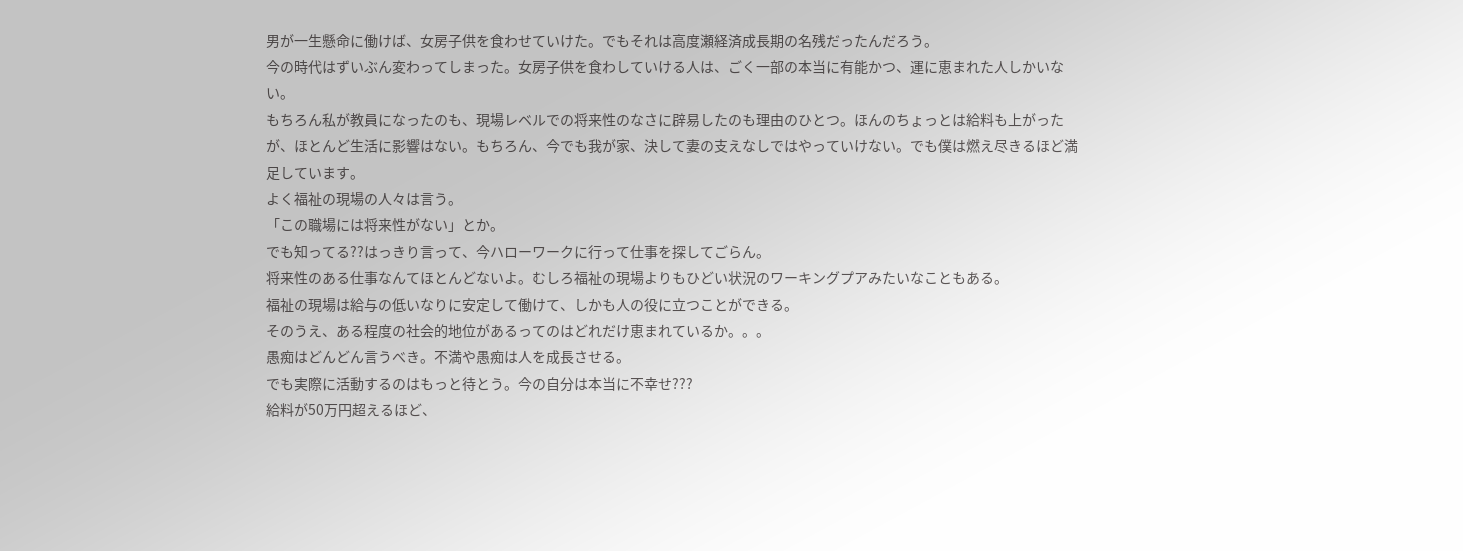男が一生懸命に働けば、女房子供を食わせていけた。でもそれは高度瀬経済成長期の名残だったんだろう。
今の時代はずいぶん変わってしまった。女房子供を食わしていける人は、ごく一部の本当に有能かつ、運に恵まれた人しかいない。
もちろん私が教員になったのも、現場レベルでの将来性のなさに辟易したのも理由のひとつ。ほんのちょっとは給料も上がったが、ほとんど生活に影響はない。もちろん、今でも我が家、決して妻の支えなしではやっていけない。でも僕は燃え尽きるほど満足しています。
よく福祉の現場の人々は言う。
「この職場には将来性がない」とか。
でも知ってる??はっきり言って、今ハローワークに行って仕事を探してごらん。
将来性のある仕事なんてほとんどないよ。むしろ福祉の現場よりもひどい状況のワーキングプアみたいなこともある。
福祉の現場は給与の低いなりに安定して働けて、しかも人の役に立つことができる。
そのうえ、ある程度の社会的地位があるってのはどれだけ恵まれているか。。。
愚痴はどんどん言うべき。不満や愚痴は人を成長させる。
でも実際に活動するのはもっと待とう。今の自分は本当に不幸せ???
給料が50万円超えるほど、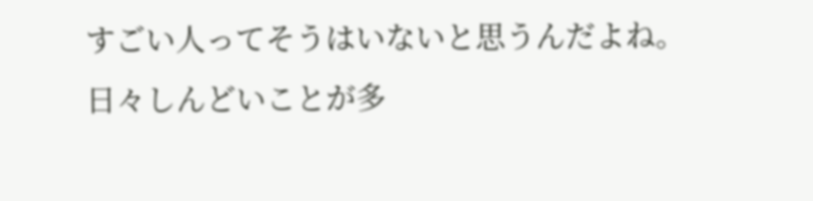すごい人ってそうはいないと思うんだよね。
日々しんどいことが多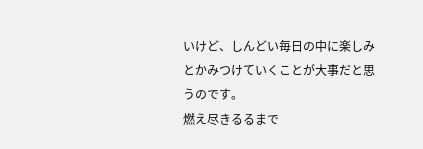いけど、しんどい毎日の中に楽しみとかみつけていくことが大事だと思うのです。
燃え尽きるるまで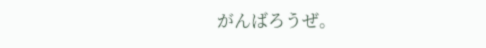がんばろうぜ。